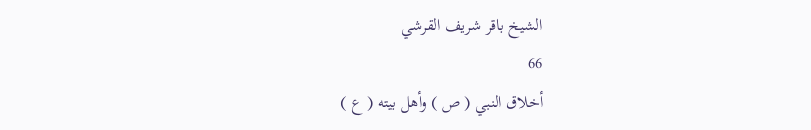الشيخ باقر شريف القرشي
66
أخلاق النبي ( ص ) وأهل بيته ( ع )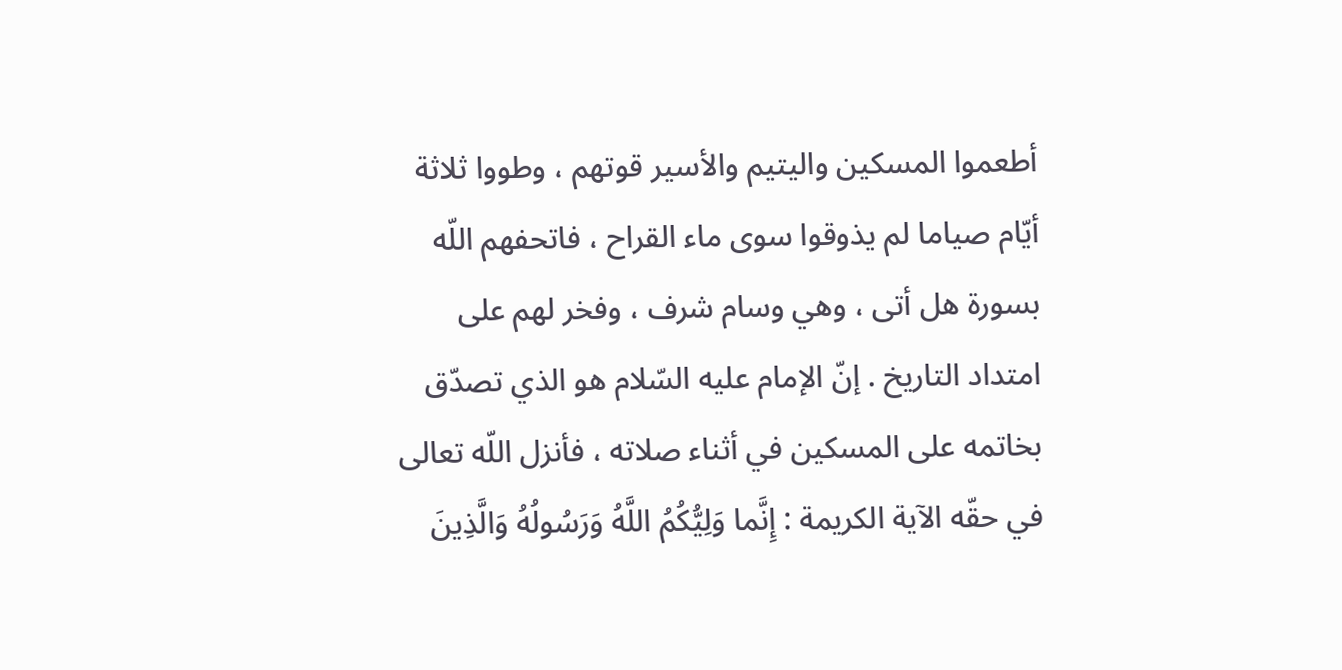أطعموا المسكين واليتيم والأسير قوتهم ، وطووا ثلاثة أيّام صياما لم يذوقوا سوى ماء القراح ، فاتحفهم اللّه بسورة هل أتى ، وهي وسام شرف ، وفخر لهم على امتداد التاريخ . إنّ الإمام عليه السّلام هو الذي تصدّق بخاتمه على المسكين في أثناء صلاته ، فأنزل اللّه تعالى في حقّه الآية الكريمة : إِنَّما وَلِيُّكُمُ اللَّهُ وَرَسُولُهُ وَالَّذِينَ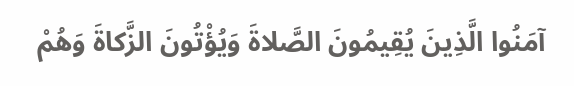آمَنُوا الَّذِينَ يُقِيمُونَ الصَّلاةَ وَيُؤْتُونَ الزَّكاةَ وَهُمْ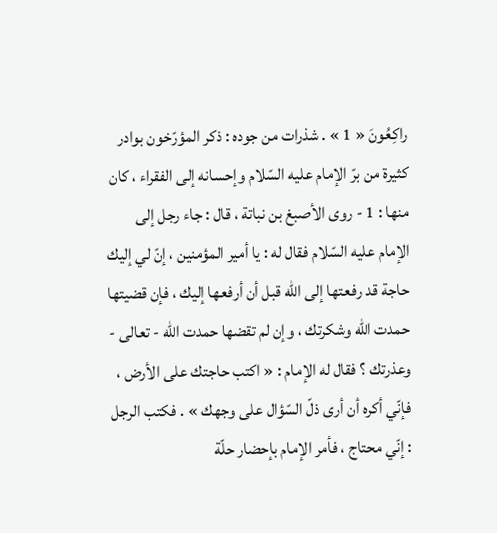راكِعُونَ « 1 » . شذرات من جوده : ذكر المؤرّخون بوادر كثيرة من برّ الإمام عليه السّلام وإحسانه إلى الفقراء ، كان منها : 1 - روى الأصبغ بن نباتة ، قال : جاء رجل إلى الإمام عليه السّلام فقال له : يا أمير المؤمنين ، إنّ لي إليك حاجة قد رفعتها إلى اللّه قبل أن أرفعها إليك ، فإن قضيتها حمدت اللّه وشكرتك ، وإن لم تقضها حمدت اللّه - تعالى - وعذرتك ؟ فقال له الإمام : « اكتب حاجتك على الأرض ، فإنّي أكره أن أرى ذلّ السّؤال على وجهك » . فكتب الرجل : إنّي محتاج ، فأمر الإمام بإحضار حلّة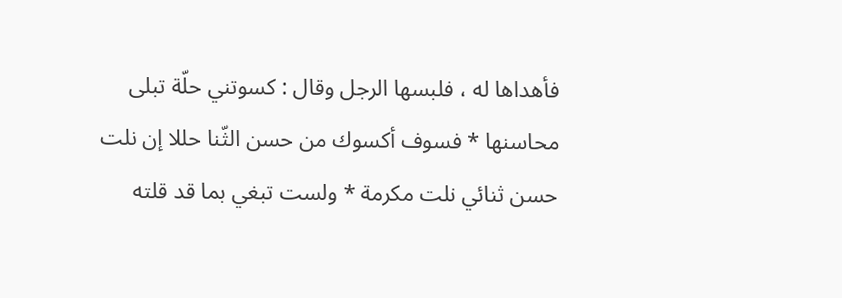فأهداها له ، فلبسها الرجل وقال : كسوتني حلّة تبلى محاسنها * فسوف أكسوك من حسن الثّنا حللا إن نلت حسن ثنائي نلت مكرمة * ولست تبغي بما قد قلته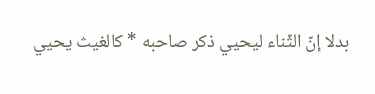بدلا إنّ الثّناء ليحيي ذكر صاحبه * كالغيث يحيي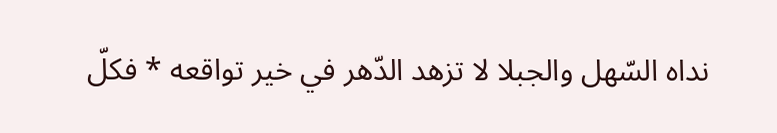نداه السّهل والجبلا لا تزهد الدّهر في خير تواقعه * فكلّ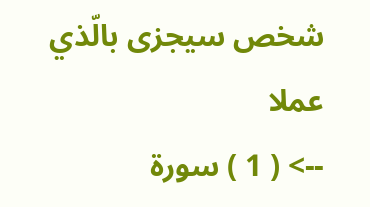شخص سيجزى بالّذي عملا
--> ( 1 ) سورة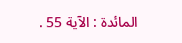المائدة : الآية 55 .